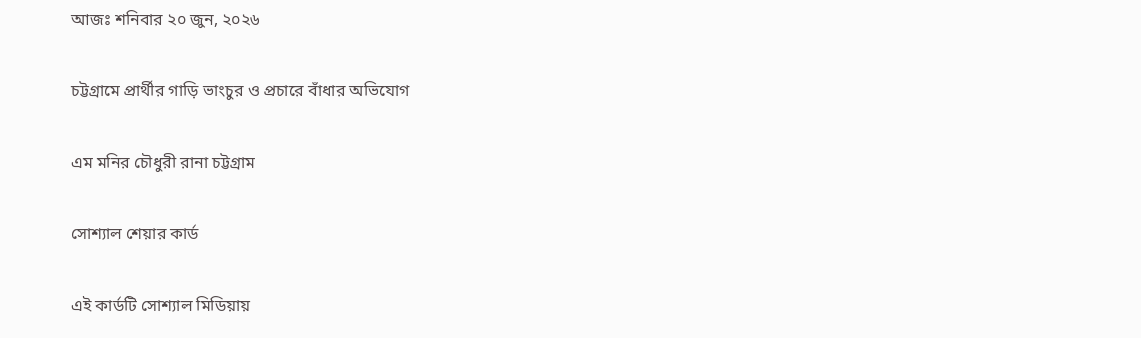আজঃ শনিবার ২০ জুন, ২০২৬

চট্টগ্রামে প্রার্থীর গাড়ি ভাংচুর ও প্রচারে বাঁধার অভিযোগ

এম মনির চৌধুরী রানা চট্টগ্রাম

সোশ্যাল শেয়ার কার্ড

এই কার্ডটি সোশ্যাল মিডিয়ায়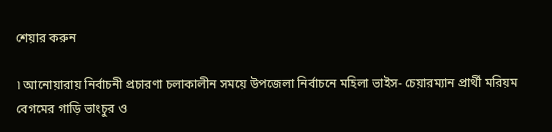শেয়ার করুন

৷ আনোয়ারায় নির্বাচনী প্রচারণা চলাকালীন সময়ে উপজেলা নির্বাচনে মহিলা ভাইস- চেয়ারম্যান প্রার্থী মরিয়ম বেগমের গাড়ি ভাংচুর ও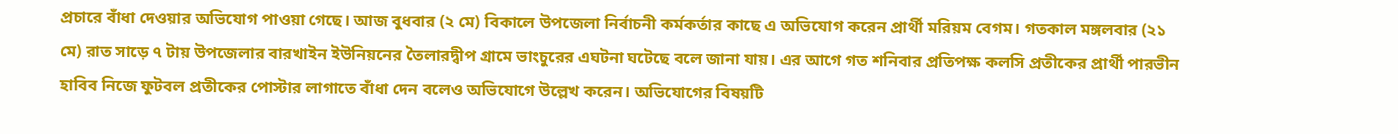প্রচারে বাঁধা দেওয়ার অভিযোগ পাওয়া গেছে। আজ বুধবার (২ মে) বিকালে উপজেলা নির্বাচনী কর্মকর্তার কাছে এ অভিযোগ করেন প্রার্থী মরিয়ম বেগম। গতকাল মঙ্গলবার (২১ মে) রাত সাড়ে ৭ টায় উপজেলার বারখাইন ইউনিয়নের তৈলারদ্বীপ গ্রামে ভাংচুরের এঘটনা ঘটেছে বলে জানা যায়। এর আগে গত শনিবার প্রতিপক্ষ কলসি প্রতীকের প্রার্থী পারভীন হাবিব নিজে ফুটবল প্রতীকের পোস্টার লাগাতে বাঁধা দেন বলেও অভিযোগে উল্লেখ করেন। অভিযোগের বিষয়টি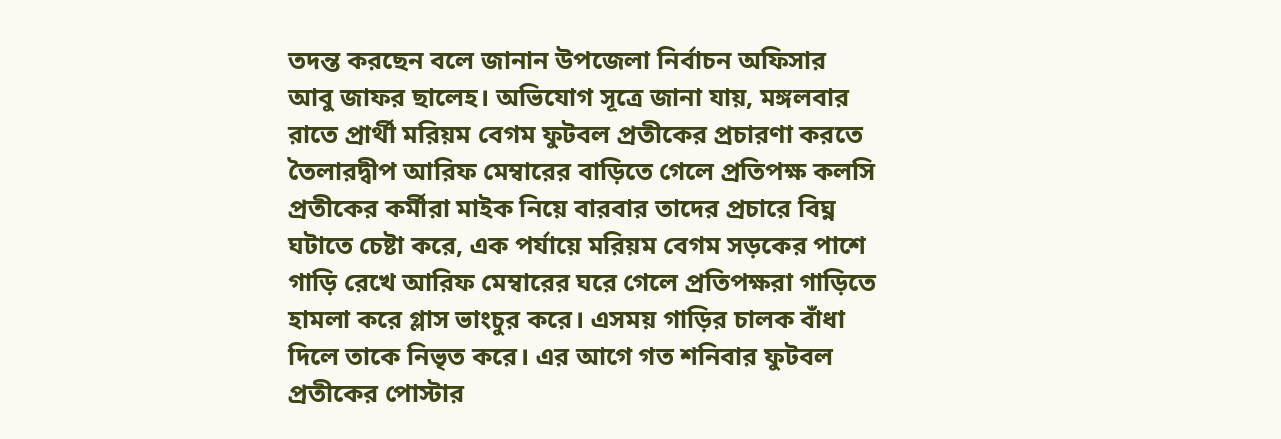তদন্ত করছেন বলে জানান উপজেলা নির্বাচন অফিসার আবু জাফর ছালেহ। অভিযোগ সূত্রে জানা যায়, মঙ্গলবার রাতে প্রার্থী মরিয়ম বেগম ফুটবল প্রতীকের প্রচারণা করতে তৈলারদ্বীপ আরিফ মেম্বারের বাড়িতে গেলে প্রতিপক্ষ কলসি প্রতীকের কর্মীরা মাইক নিয়ে বারবার তাদের প্রচারে বিঘ্ন ঘটাতে চেষ্টা করে, এক পর্যায়ে মরিয়ম বেগম সড়কের পাশে গাড়ি রেখে আরিফ মেম্বারের ঘরে গেলে প্রতিপক্ষরা গাড়িতে হামলা করে গ্লাস ভাংচুর করে। এসময় গাড়ির চালক বাঁধা দিলে তাকে নিভৃত করে। এর আগে গত শনিবার ফুটবল প্রতীকের পোস্টার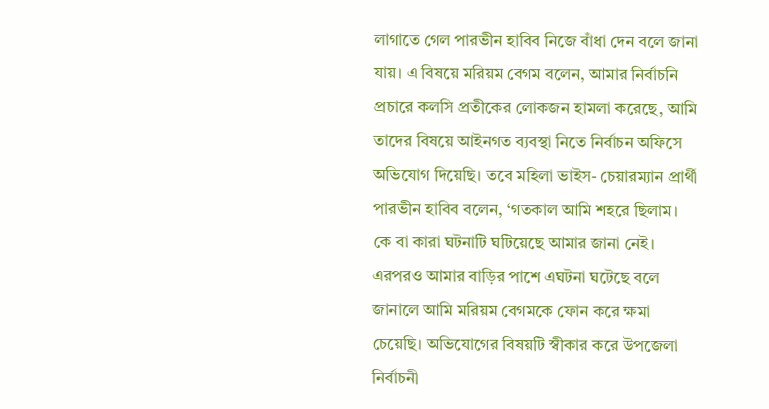লাগাতে গেল পারভীন হাবিব নিজে বাঁধা দেন বলে জানা যায়। এ বিষয়ে মরিয়ম বেগম বলেন, আমার নির্বাচনি প্রচারে কলসি প্রতীকের লোকজন হামলা করেছে, আমি তাদের বিষয়ে আইনগত ব্যবস্থা নিতে নির্বাচন অফিসে অভিযোগ দিয়েছি। তবে মহিলা ভাইস- চেয়ারম্যান প্রার্থী পারভীন হাবিব বলেন, ‘গতকাল আমি শহরে ছিলাম। কে বা কারা ঘটনাটি ঘটিয়েছে আমার জানা নেই। এরপরও আমার বাড়ির পাশে এঘটনা ঘটেছে বলে জানালে আমি মরিয়ম বেগমকে ফোন করে ক্ষমা চেয়েছি। অভিযোগের বিষয়টি স্বীকার করে উপজেলা নির্বাচনী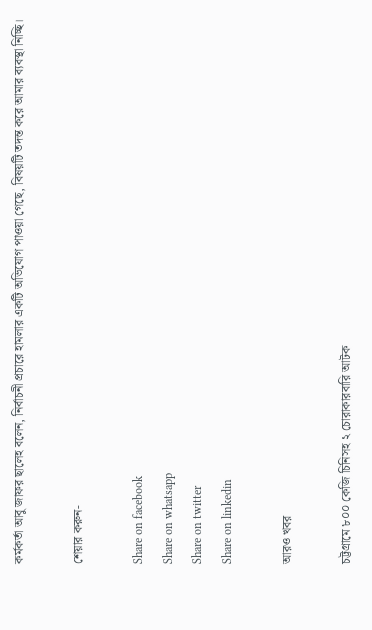কর্মকর্তা আবু জাফর ছালেহ বলেন, নির্বাচনী প্রচারে হামলার একটি অভিযোগ পাওয়া গেছে, বিষয়টি তদন্ত করে আমার ব্যবস্থা নিচ্ছি।

শেয়ার করুন-

Share on facebook
Share on whatsapp
Share on twitter
Share on linkedin

আরও খবর

চট্টগ্রামে ৮০০ কেজি চিনিসহ ২ চোরাকারবারি আটক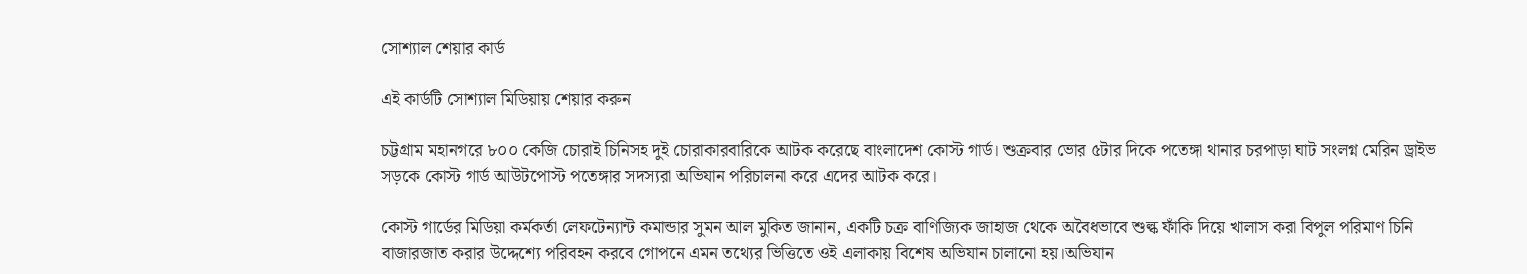সোশ্যাল শেয়ার কার্ড

এই কার্ডটি সোশ্যাল মিডিয়ায় শেয়ার করুন

চট্টগ্রাম মহানগরে ৮০০ কেজি চোরাই চিনিসহ দুই চোরাকারবারিকে আটক করেছে বাংলাদেশ কোস্ট গার্ড। শুক্রবার ভোর ৫টার দিকে পতেঙ্গা থানার চরপাড়া ঘাট সংলগ্ন মেরিন ড্রাইভ সড়কে কোস্ট গার্ড আউটপোস্ট পতেঙ্গার সদস্যরা অভিযান পরিচালনা করে এদের আটক করে।

কোস্ট গার্ডের মিডিয়া কর্মকর্তা লেফটেন্যান্ট কমান্ডার সুমন আল মুকিত জানান, একটি চক্র বাণিজ্যিক জাহাজ থেকে অবৈধভাবে শুল্ক ফাঁকি দিয়ে খালাস করা বিপুল পরিমাণ চিনি বাজারজাত করার উদ্দেশ্যে পরিবহন করবে গোপনে এমন তথ্যের ভিত্তিতে ওই এলাকায় বিশেষ অভিযান চালানো হয়।অভিযান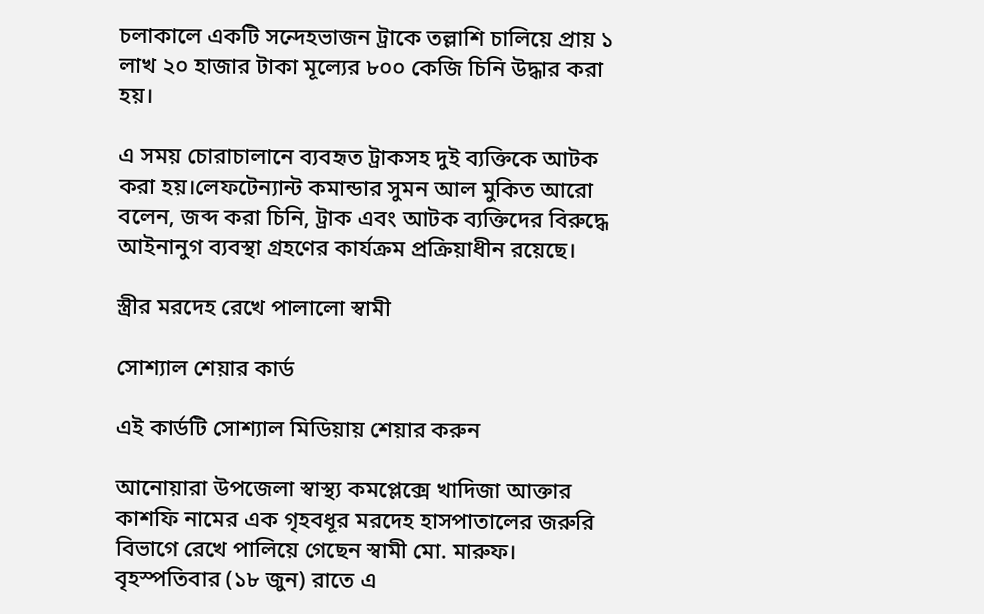চলাকালে একটি সন্দেহভাজন ট্রাকে তল্লাশি চালিয়ে প্রায় ১ লাখ ২০ হাজার টাকা মূল্যের ৮০০ কেজি চিনি উদ্ধার করা হয়।

এ সময় চোরাচালানে ব্যবহৃত ট্রাকসহ দুই ব্যক্তিকে আটক করা হয়।লেফটেন্যান্ট কমান্ডার সুমন আল মুকিত আরো বলেন, জব্দ করা চিনি, ট্রাক এবং আটক ব্যক্তিদের বিরুদ্ধে আইনানুগ ব্যবস্থা গ্রহণের কার্যক্রম প্রক্রিয়াধীন রয়েছে।

স্ত্রীর মরদেহ রেখে পালালো স্বামী

সোশ্যাল শেয়ার কার্ড

এই কার্ডটি সোশ্যাল মিডিয়ায় শেয়ার করুন

আনোয়ারা উপজেলা স্বাস্থ্য কমপ্লেক্সে খাদিজা আক্তার কাশফি নামের এক গৃহবধূর মরদেহ হাসপাতালের জরুরি বিভাগে রেখে পালিয়ে গেছেন স্বামী মো. মারুফ। বৃহস্পতিবার (১৮ জুন) রাতে এ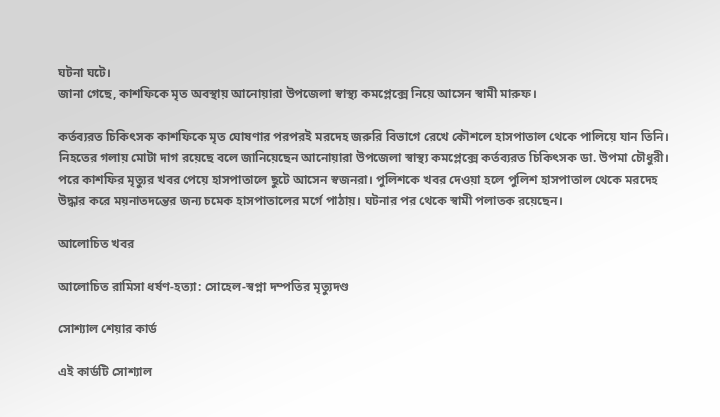ঘটনা ঘটে।
জানা গেছে, কাশফিকে মৃত অবস্থায় আনোয়ারা উপজেলা স্বাস্থ্য কমপ্লেক্সে নিয়ে আসেন স্বামী মারুফ।

কর্তব্যরত চিকিৎসক কাশফিকে মৃত ঘোষণার পরপরই মরদেহ জরুরি বিভাগে রেখে কৌশলে হাসপাতাল থেকে পালিয়ে যান তিনি। নিহতের গলায় মোটা দাগ রয়েছে বলে জানিয়েছেন আনোয়ারা উপজেলা স্বাস্থ্য কমপ্লেক্সে কর্তব্যরত চিকিৎসক ডা. উপমা চৌধুরী। পরে কাশফির মৃত্যুর খবর পেয়ে হাসপাতালে ছুটে আসেন স্বজনরা। পুলিশকে খবর দেওয়া হলে পুলিশ হাসপাতাল থেকে মরদেহ উদ্ধার করে ময়নাতদন্তের জন্য চমেক হাসপাতালের মর্গে পাঠায়। ঘটনার পর থেকে স্বামী পলাতক রয়েছেন।

আলোচিত খবর

আলোচিত রামিসা ধর্ষণ-হত্যা: সোহেল-স্বপ্না দম্পতির মৃত্যুদণ্ড

সোশ্যাল শেয়ার কার্ড

এই কার্ডটি সোশ্যাল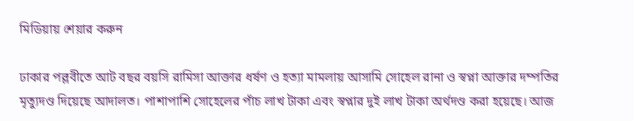মিডিয়ায় শেয়ার করুন

ঢাকার পল্লবীতে আট বছর বয়সি রামিসা আক্তার ধর্ষণ ও হত্যা মামলায় আসামি সোহেল রানা ও স্বপ্না আক্তার দম্পতির মৃত্যুদণ্ড দিয়েছে আদালত। পাশাপাশি সোহেলের পাঁচ লাখ টাকা এবং স্বপ্নার দুই লাখ টাকা অর্থদণ্ড করা হয়েছে। আজ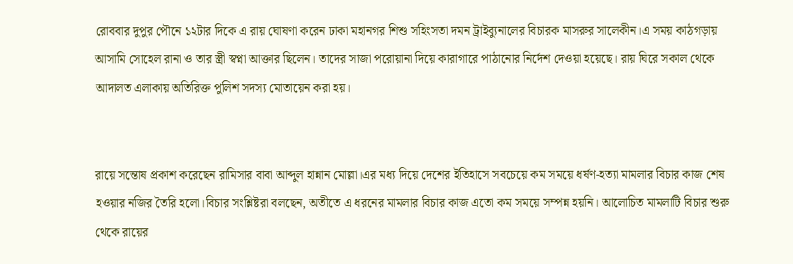রোববার দুপুর পৌনে ১২টার দিকে এ রায় ঘোষণা করেন ঢাকা মহানগর শিশু সহিংসতা দমন ট্রাইব্যুনালের বিচারক মাসরুর সালেকীন।এ সময় কাঠগড়ায় আসামি সোহেল রানা ও তার স্ত্রী স্বপ্না আক্তার ছিলেন। তাদের সাজা পরোয়ানা দিয়ে কারাগারে পাঠানোর নির্দেশ দেওয়া হয়েছে। রায় ঘিরে সকাল থেকে আদালত এলাকায় অতিরিক্ত পুলিশ সদস্য মোতায়েন করা হয়।


রায়ে সন্তোষ প্রকাশ করেছেন রামিসার বাবা আব্দুল হান্নান মোল্লা।এর মধ্য দিয়ে দেশের ইতিহাসে সবচেয়ে কম সময়ে ধর্ষণ-হত্যা মামলার বিচার কাজ শেষ হওয়ার নজির তৈরি হলো।বিচার সংশ্লিষ্টরা বলছেন, অতীতে এ ধরনের মামলার বিচার কাজ এতো কম সময়ে সম্পন্ন হয়নি। আলোচিত মামলাটি বিচার শুরু থেকে রায়ের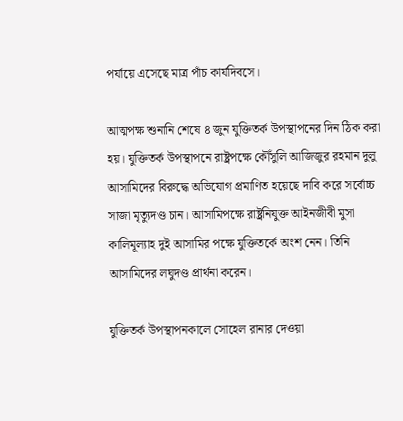পর্যায়ে এসেছে মাত্র পাঁচ কার্যদিবসে।

আত্মপক্ষ শুনানি শেষে ৪ জুন যুক্তিতর্ক উপস্থাপনের দিন ঠিক করা হয়। যুক্তিতর্ক উপস্থাপনে রাষ্ট্রপক্ষে কৌঁসুলি আজিজুর রহমান দুলু আসামিদের বিরুদ্ধে অভিযোগ প্রমাণিত হয়েছে দাবি করে সর্বোচ্চ সাজা মৃত্যুদণ্ড চান। আসামিপক্ষে রাষ্ট্রনিযুক্ত আইনজীবী মুসা কালিমূল্যাহ দুই আসামির পক্ষে যুক্তিতর্কে অংশ নেন। তিনি আসামিদের লঘুদণ্ড প্রার্থনা করেন।

যুক্তিতর্ক উপস্থাপনকালে সোহেল রানার দেওয়া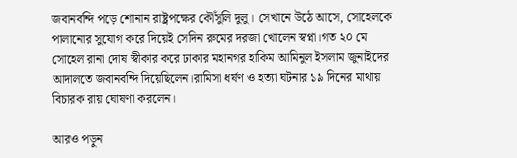জবানবন্দি পড়ে শোনান রাষ্ট্রপক্ষের কৌঁসুলি দুলু। সেখানে উঠে আসে, সোহেলকে পালানোর সুযোগ করে দিয়েই সেদিন রুমের দরজা খোলেন স্বপ্না।গত ২০ মে সোহেল রানা দোষ স্বীকার করে ঢাকার মহানগর হাকিম আমিনুল ইসলাম জুনাইদের আদালতে জবানবন্দি দিয়েছিলেন।রামিসা ধর্ষণ ও হত্যা ঘটনার ১৯ দিনের মাথায় বিচারক রায় ঘোষণা করলেন।

আরও পড়ুন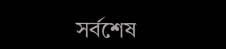সর্বশেষ